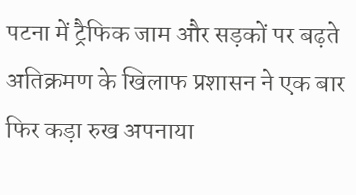पटना में ट्रैफिक जाम और सड़कों पर बढ़ते अतिक्रमण के खिलाफ प्रशासन ने एक बार फिर कड़ा रुख अपनाया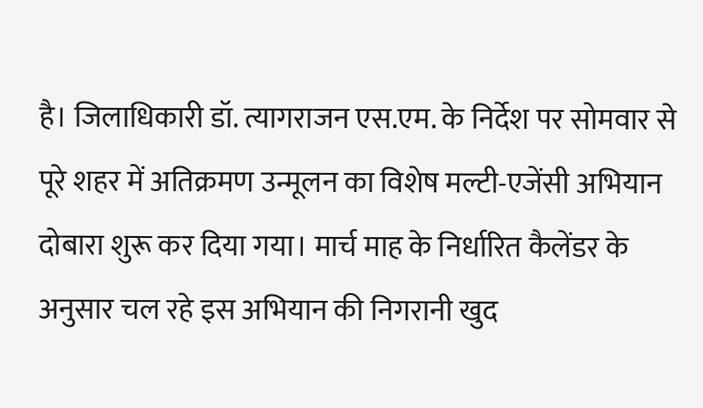है। जिलाधिकारी डॉ. त्यागराजन एस.एम. के निर्देश पर सोमवार से पूरे शहर में अतिक्रमण उन्मूलन का विशेष मल्टी-एजेंसी अभियान दोबारा शुरू कर दिया गया। मार्च माह के निर्धारित कैलेंडर के अनुसार चल रहे इस अभियान की निगरानी खुद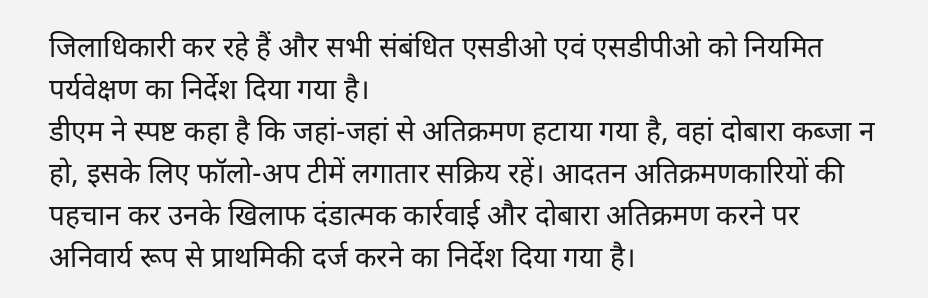जिलाधिकारी कर रहे हैं और सभी संबंधित एसडीओ एवं एसडीपीओ को नियमित पर्यवेक्षण का निर्देश दिया गया है।
डीएम ने स्पष्ट कहा है कि जहां-जहां से अतिक्रमण हटाया गया है, वहां दोबारा कब्जा न हो, इसके लिए फॉलो-अप टीमें लगातार सक्रिय रहें। आदतन अतिक्रमणकारियों की पहचान कर उनके खिलाफ दंडात्मक कार्रवाई और दोबारा अतिक्रमण करने पर अनिवार्य रूप से प्राथमिकी दर्ज करने का निर्देश दिया गया है।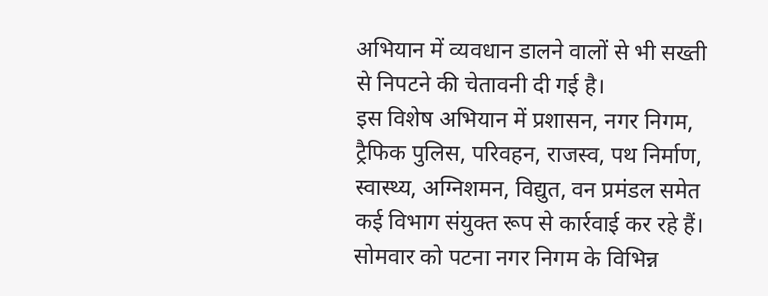अभियान में व्यवधान डालने वालों से भी सख्ती से निपटने की चेतावनी दी गई है।
इस विशेष अभियान में प्रशासन, नगर निगम, ट्रैफिक पुलिस, परिवहन, राजस्व, पथ निर्माण, स्वास्थ्य, अग्निशमन, विद्युत, वन प्रमंडल समेत कई विभाग संयुक्त रूप से कार्रवाई कर रहे हैं।
सोमवार को पटना नगर निगम के विभिन्न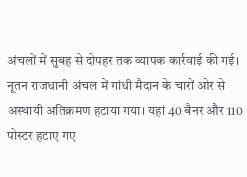अंचलों में सुबह से दोपहर तक व्यापक कार्रवाई की गई। नूतन राजधानी अंचल में गांधी मैदान के चारों ओर से अस्थायी अतिक्रमण हटाया गया। यहां 40 बैनर और 110 पोस्टर हटाए गए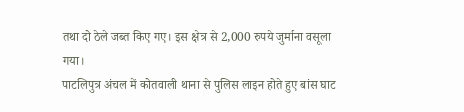तथा दो ठेले जब्त किए गए। इस क्षेत्र से 2,000 रुपये जुर्माना वसूला गया।
पाटलिपुत्र अंचल में कोतवाली थाना से पुलिस लाइन होते हुए बांस घाट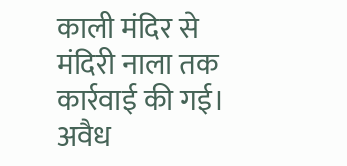काली मंदिर से मंदिरी नाला तक कार्रवाई की गई। अवैध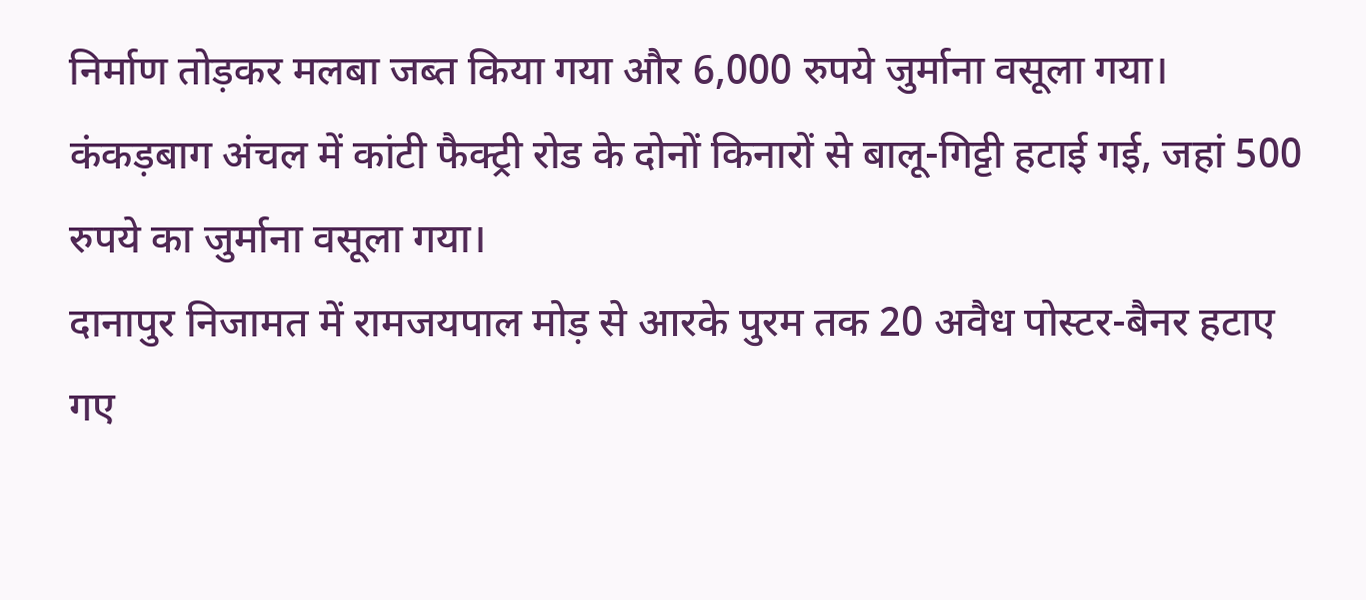निर्माण तोड़कर मलबा जब्त किया गया और 6,000 रुपये जुर्माना वसूला गया। कंकड़बाग अंचल में कांटी फैक्ट्री रोड के दोनों किनारों से बालू-गिट्टी हटाई गई, जहां 500 रुपये का जुर्माना वसूला गया।
दानापुर निजामत में रामजयपाल मोड़ से आरके पुरम तक 20 अवैध पोस्टर-बैनर हटाए गए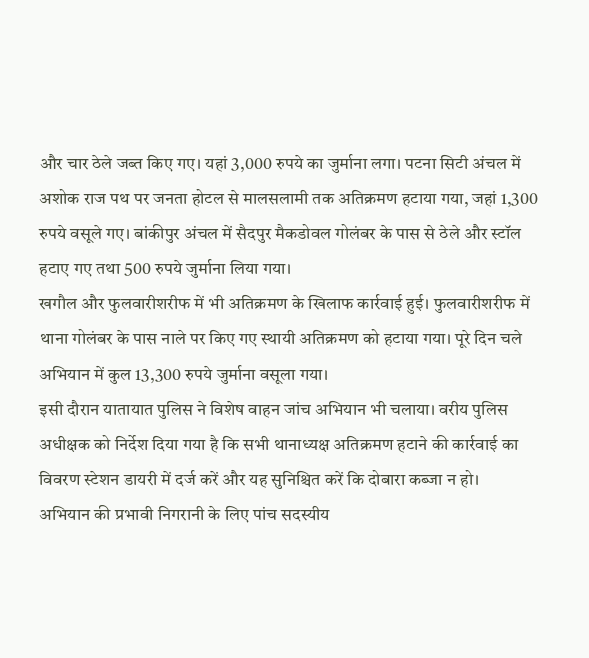और चार ठेले जब्त किए गए। यहां 3,000 रुपये का जुर्माना लगा। पटना सिटी अंचल में अशोक राज पथ पर जनता होटल से मालसलामी तक अतिक्रमण हटाया गया, जहां 1,300 रुपये वसूले गए। बांकीपुर अंचल में सैदपुर मैकडोवल गोलंबर के पास से ठेले और स्टॉल हटाए गए तथा 500 रुपये जुर्माना लिया गया।
खगौल और फुलवारीशरीफ में भी अतिक्रमण के खिलाफ कार्रवाई हुई। फुलवारीशरीफ में थाना गोलंबर के पास नाले पर किए गए स्थायी अतिक्रमण को हटाया गया। पूरे दिन चले अभियान में कुल 13,300 रुपये जुर्माना वसूला गया।
इसी दौरान यातायात पुलिस ने विशेष वाहन जांच अभियान भी चलाया। वरीय पुलिस अधीक्षक को निर्देश दिया गया है कि सभी थानाध्यक्ष अतिक्रमण हटाने की कार्रवाई का विवरण स्टेशन डायरी में दर्ज करें और यह सुनिश्चित करें कि दोबारा कब्जा न हो।
अभियान की प्रभावी निगरानी के लिए पांच सदस्यीय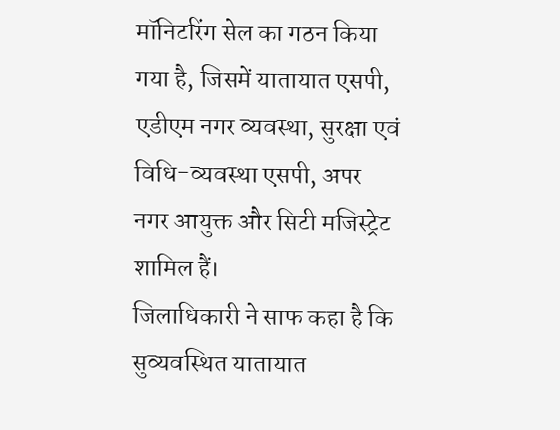मॉनिटरिंग सेल का गठन किया गया है, जिसमें यातायात एसपी, एडीएम नगर व्यवस्था, सुरक्षा एवं विधि-व्यवस्था एसपी, अपर नगर आयुक्त और सिटी मजिस्ट्रेट शामिल हैं।
जिलाधिकारी ने साफ कहा है कि सुव्यवस्थित यातायात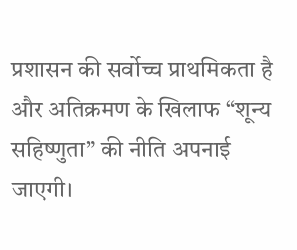प्रशासन की सर्वोच्च प्राथमिकता है और अतिक्रमण के खिलाफ “शून्य सहिष्णुता” की नीति अपनाई जाएगी।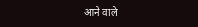आने वाले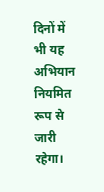दिनों में भी यह अभियान नियमित रूप से जारी रहेगा।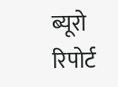ब्यूरो रिपोर्ट